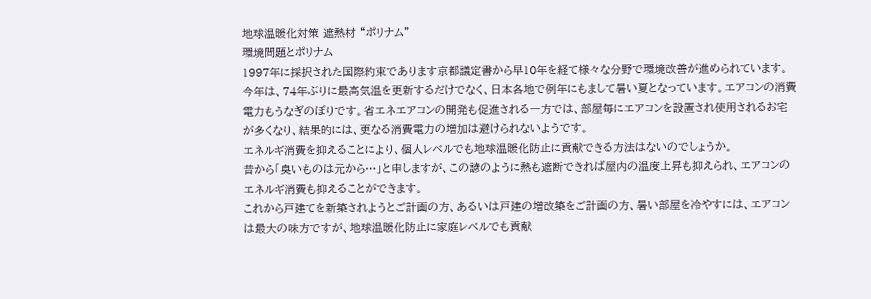地球温暖化対策 遮熱材 “ポリナム”
環境問題とポリナム
1997年に採択された国際約束であります京都議定書から早10年を経て様々な分野で環境改善が進められています。
今年は、74年ぶりに最高気温を更新するだけでなく、日本各地で例年にもまして暑い夏となっています。エアコンの消費電力もうなぎのぼりです。省エネエアコンの開発も促進される一方では、部屋毎にエアコンを設置され使用されるお宅が多くなり、結果的には、更なる消費電力の増加は避けられないようです。
エネルギ消費を抑えることにより、個人レベルでも地球温暖化防止に貢献できる方法はないのでしょうか。
昔から「臭いものは元から…」と申しますが、この諺のように熱も遮断できれば屋内の温度上昇も抑えられ、エアコンのエネルギ消費も抑えることができます。
これから戸建てを新築されようとご計画の方、あるいは戸建の増改築をご計画の方、暑い部屋を冷やすには、エアコンは最大の味方ですが、地球温暖化防止に家庭レベルでも貢献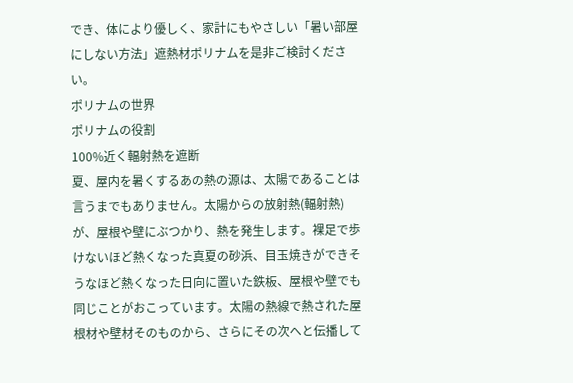でき、体により優しく、家計にもやさしい「暑い部屋にしない方法」遮熱材ポリナムを是非ご検討ください。
ポリナムの世界
ポリナムの役割
100%近く輻射熱を遮断
夏、屋内を暑くするあの熱の源は、太陽であることは言うまでもありません。太陽からの放射熱(輻射熱)が、屋根や壁にぶつかり、熱を発生します。裸足で歩けないほど熱くなった真夏の砂浜、目玉焼きができそうなほど熱くなった日向に置いた鉄板、屋根や壁でも同じことがおこっています。太陽の熱線で熱された屋根材や壁材そのものから、さらにその次へと伝播して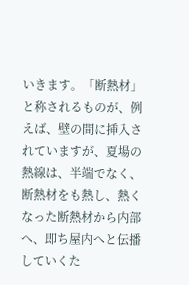いきます。「断熱材」と称されるものが、例えば、壁の間に挿入されていますが、夏場の熱線は、半端でなく、断熱材をも熱し、熱くなった断熱材から内部へ、即ち屋内へと伝播していくた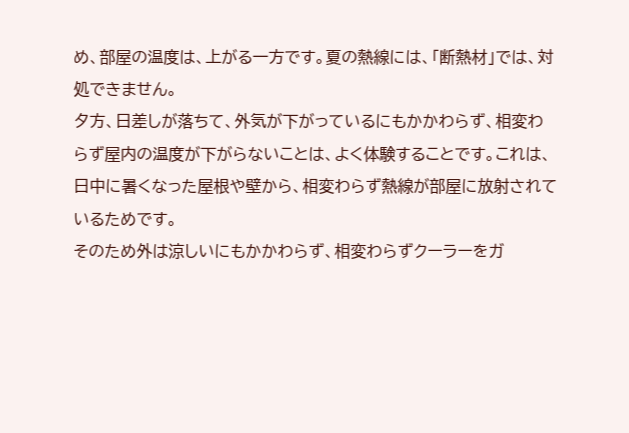め、部屋の温度は、上がる一方です。夏の熱線には、「断熱材」では、対処できません。
夕方、日差しが落ちて、外気が下がっているにもかかわらず、相変わらず屋内の温度が下がらないことは、よく体験することです。これは、日中に暑くなった屋根や壁から、相変わらず熱線が部屋に放射されているためです。
そのため外は涼しいにもかかわらず、相変わらずクーラーをガ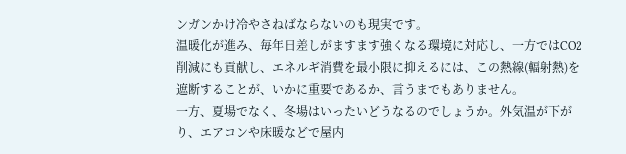ンガンかけ冷やさねばならないのも現実です。
温暖化が進み、毎年日差しがますます強くなる環境に対応し、一方ではCO2削減にも貢献し、エネルギ消費を最小限に抑えるには、この熱線(輻射熱)を遮断することが、いかに重要であるか、言うまでもありません。
一方、夏場でなく、冬場はいったいどうなるのでしょうか。外気温が下がり、エアコンや床暖などで屋内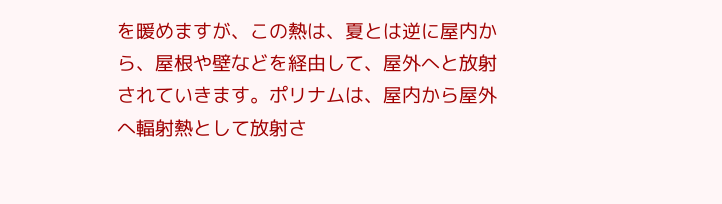を暖めますが、この熱は、夏とは逆に屋内から、屋根や壁などを経由して、屋外へと放射されていきます。ポリナムは、屋内から屋外へ輻射熱として放射さ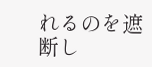れるのを遮断し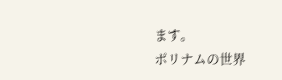ます。
ポリナムの世界